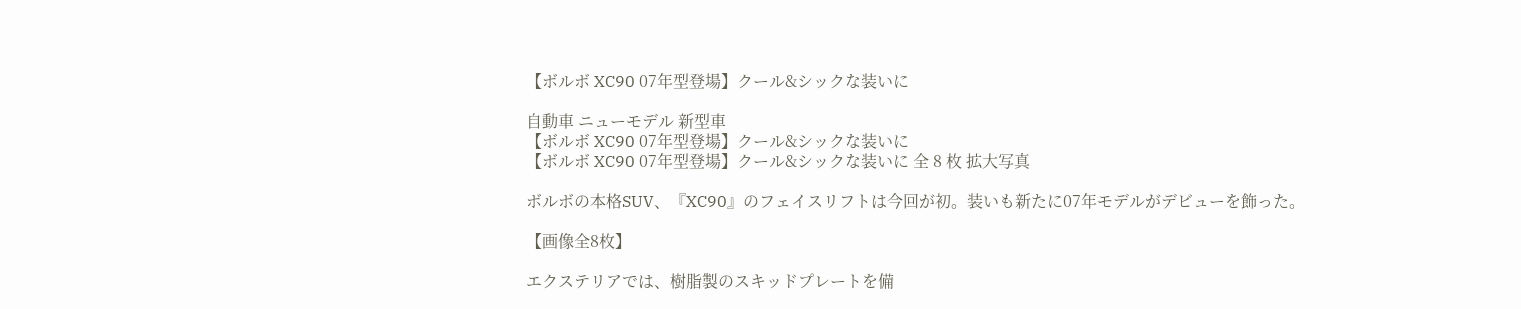【ボルボ XC90 07年型登場】クール&シックな装いに

自動車 ニューモデル 新型車
【ボルボ XC90 07年型登場】クール&シックな装いに
【ボルボ XC90 07年型登場】クール&シックな装いに 全 8 枚 拡大写真

ボルボの本格SUV、『XC90』のフェイスリフトは今回が初。装いも新たに07年モデルがデビューを飾った。

【画像全8枚】

エクステリアでは、樹脂製のスキッドプレートを備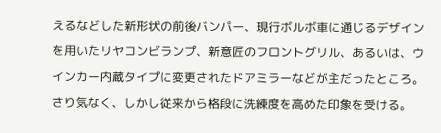えるなどした新形状の前後バンパー、現行ボルボ車に通じるデザインを用いたリヤコンビランプ、新意匠のフロントグリル、あるいは、ウインカー内蔵タイプに変更されたドアミラーなどが主だったところ。さり気なく、しかし従来から格段に洗練度を高めた印象を受ける。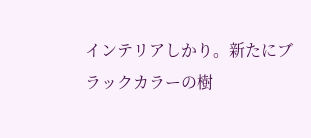インテリアしかり。新たにブラックカラーの樹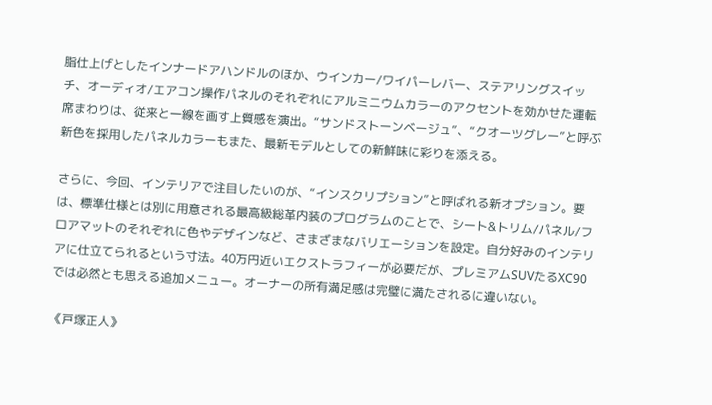脂仕上げとしたインナードアハンドルのほか、ウインカー/ワイパーレバー、ステアリングスイッチ、オーディオ/エアコン操作パネルのそれぞれにアルミニウムカラーのアクセントを効かせた運転席まわりは、従来と一線を画す上質感を演出。“サンドストーンベージュ”、“クオーツグレー”と呼ぶ新色を採用したパネルカラーもまた、最新モデルとしての新鮮味に彩りを添える。

さらに、今回、インテリアで注目したいのが、“インスクリプション”と呼ばれる新オプション。要は、標準仕様とは別に用意される最高級総革内装のプログラムのことで、シート&トリム/パネル/フロアマットのそれぞれに色やデザインなど、さまざまなバリエーションを設定。自分好みのインテリアに仕立てられるという寸法。40万円近いエクストラフィーが必要だが、プレミアムSUVたるXC90では必然とも思える追加メニュー。オーナーの所有満足感は完璧に満たされるに違いない。

《戸塚正人》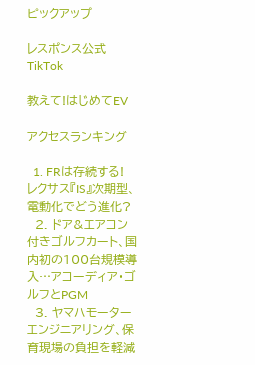ピックアップ

レスポンス公式TikTok

教えて!はじめてEV

アクセスランキング

  1. FRは存続する! レクサス『IS』次期型、電動化でどう進化?
  2. ドア&エアコン付きゴルフカート、国内初の100台規模導入…アコーディア・ゴルフとPGM
  3. ヤマハモーターエンジニアリング、保育現場の負担を軽減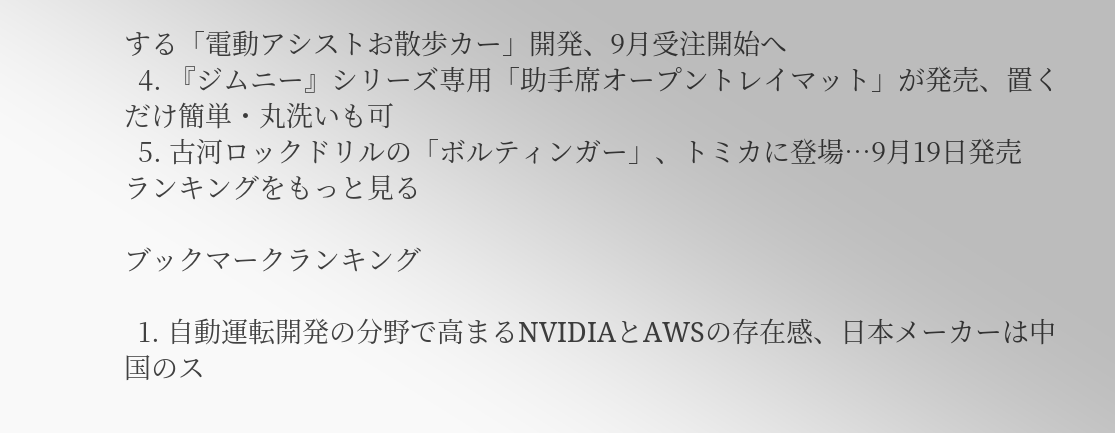する「電動アシストお散歩カー」開発、9月受注開始へ
  4. 『ジムニー』シリーズ専用「助手席オープントレイマット」が発売、置くだけ簡単・丸洗いも可
  5. 古河ロックドリルの「ボルティンガー」、トミカに登場…9月19日発売
ランキングをもっと見る

ブックマークランキング

  1. 自動運転開発の分野で高まるNVIDIAとAWSの存在感、日本メーカーは中国のス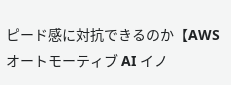ピード感に対抗できるのか【AWS オートモーティブ AI イノ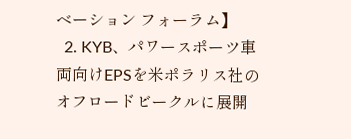ベーション フォーラム】
  2. KYB、パワースポーツ車両向けEPSを米ポラリス社のオフロードビークルに展開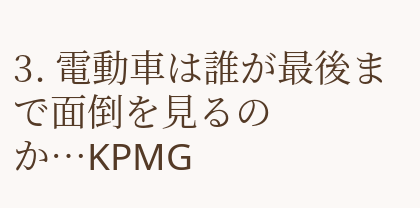3. 電動車は誰が最後まで面倒を見るのか…KPMG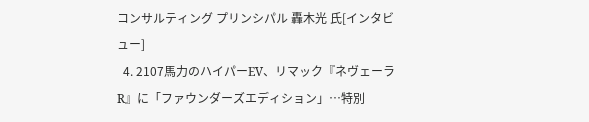コンサルティング プリンシパル 轟木光 氏[インタビュー]
  4. 2107馬力のハイパーEV、リマック『ネヴェーラR』に「ファウンダーズエディション」…特別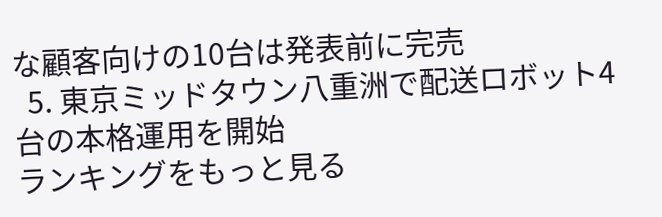な顧客向けの10台は発表前に完売
  5. 東京ミッドタウン八重洲で配送ロボット4台の本格運用を開始
ランキングをもっと見る